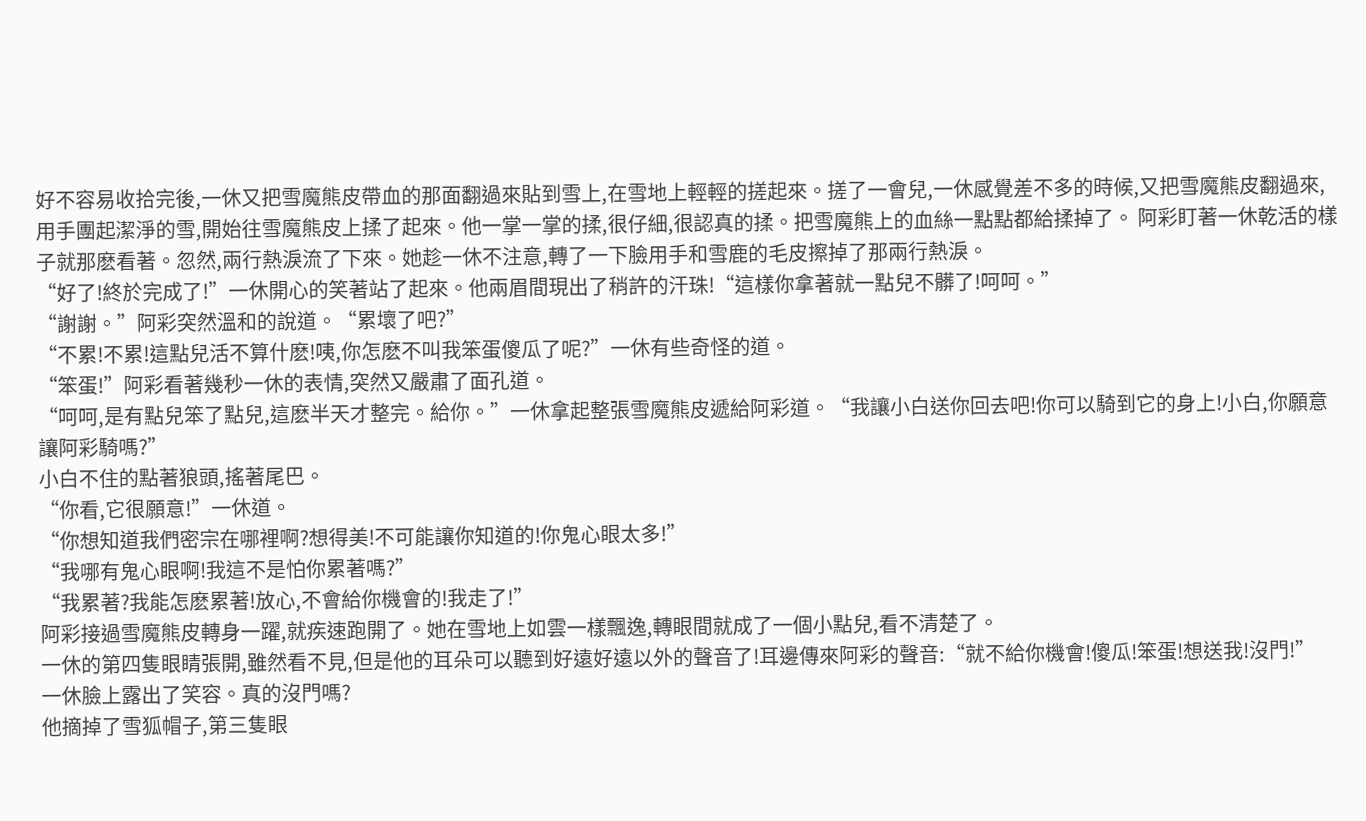好不容易收拾完後,一休又把雪魔熊皮帶血的那面翻過來貼到雪上,在雪地上輕輕的搓起來。搓了一會兒,一休感覺差不多的時候,又把雪魔熊皮翻過來,用手團起潔淨的雪,開始往雪魔熊皮上揉了起來。他一掌一掌的揉,很仔細,很認真的揉。把雪魔熊上的血絲一點點都給揉掉了。 阿彩盯著一休乾活的樣子就那麽看著。忽然,兩行熱淚流了下來。她趁一休不注意,轉了一下臉用手和雪鹿的毛皮擦掉了那兩行熱淚。
“好了!終於完成了!”一休開心的笑著站了起來。他兩眉間現出了稍許的汗珠!“這樣你拿著就一點兒不髒了!呵呵。”
“謝謝。”阿彩突然溫和的說道。“累壞了吧?”
“不累!不累!這點兒活不算什麽!咦,你怎麽不叫我笨蛋傻瓜了呢?”一休有些奇怪的道。
“笨蛋!”阿彩看著幾秒一休的表情,突然又嚴肅了面孔道。
“呵呵,是有點兒笨了點兒,這麽半天才整完。給你。”一休拿起整張雪魔熊皮遞給阿彩道。“我讓小白送你回去吧!你可以騎到它的身上!小白,你願意讓阿彩騎嗎?”
小白不住的點著狼頭,搖著尾巴。
“你看,它很願意!”一休道。
“你想知道我們密宗在哪裡啊?想得美!不可能讓你知道的!你鬼心眼太多!”
“我哪有鬼心眼啊!我這不是怕你累著嗎?”
“我累著?我能怎麽累著!放心,不會給你機會的!我走了!”
阿彩接過雪魔熊皮轉身一躍,就疾速跑開了。她在雪地上如雲一樣飄逸,轉眼間就成了一個小點兒,看不清楚了。
一休的第四隻眼睛張開,雖然看不見,但是他的耳朵可以聽到好遠好遠以外的聲音了!耳邊傳來阿彩的聲音:“就不給你機會!傻瓜!笨蛋!想送我!沒門!”
一休臉上露出了笑容。真的沒門嗎?
他摘掉了雪狐帽子,第三隻眼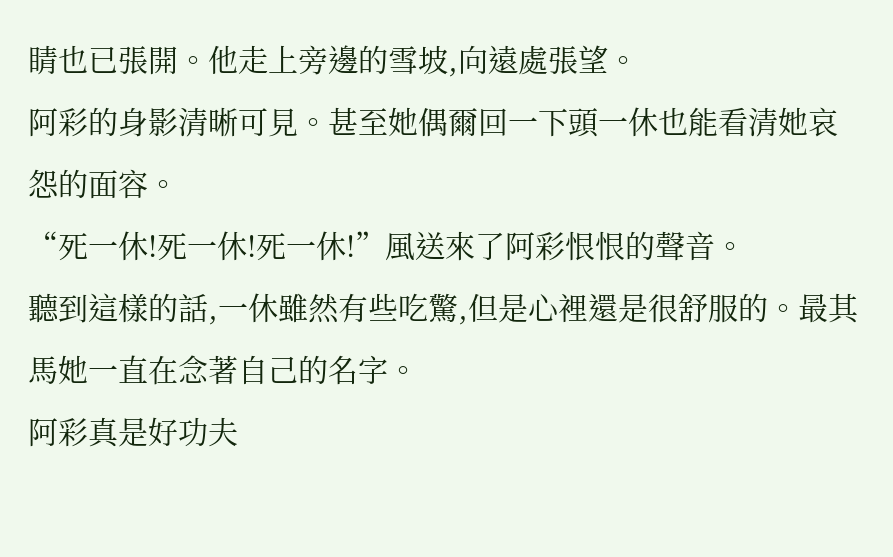睛也已張開。他走上旁邊的雪坡,向遠處張望。
阿彩的身影清晰可見。甚至她偶爾回一下頭一休也能看清她哀怨的面容。
“死一休!死一休!死一休!”風送來了阿彩恨恨的聲音。
聽到這樣的話,一休雖然有些吃驚,但是心裡還是很舒服的。最其馬她一直在念著自己的名字。
阿彩真是好功夫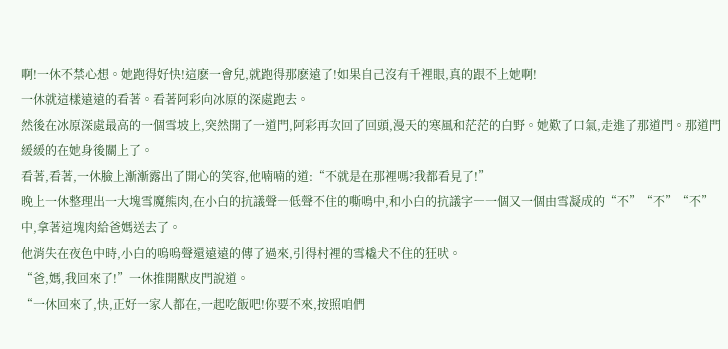啊!一休不禁心想。她跑得好快!這麽一會兒,就跑得那麽遠了!如果自己沒有千裡眼,真的跟不上她啊!
一休就這樣遠遠的看著。看著阿彩向冰原的深處跑去。
然後在冰原深處最高的一個雪坡上,突然開了一道門,阿彩再次回了回頭,漫天的寒風和茫茫的白野。她歎了口氣,走進了那道門。那道門緩緩的在她身後關上了。
看著,看著,一休臉上漸漸露出了開心的笑容,他喃喃的道:“不就是在那裡嗎?我都看見了!”
晚上一休整理出一大塊雪魔熊肉,在小白的抗議聲―低聲不住的嘶鳴中,和小白的抗議字―一個又一個由雪凝成的“不”“不”“不”中,拿著這塊肉給爸媽送去了。
他消失在夜色中時,小白的嗚嗚聲還遠遠的傳了過來,引得村裡的雪橇犬不住的狂吠。
“爸,媽,我回來了!”一休推開獸皮門說道。
“一休回來了,快,正好一家人都在,一起吃飯吧!你要不來,按照咱們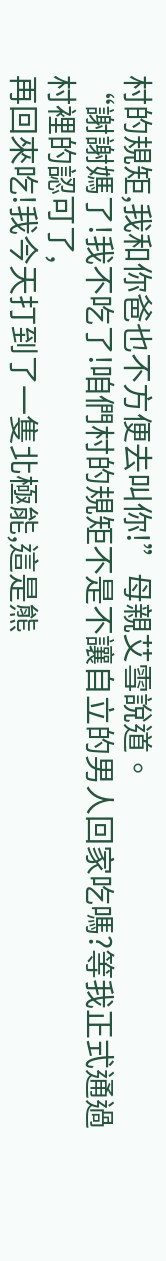村的規矩,我和你爸也不方便去叫你!”母親艾雪說道。
“謝謝媽了!我不吃了!咱們村的規矩不是不讓自立的男人回家吃嗎?等我正式通過村裡的認可了,
再回來吃!我今天打到了一隻北極能,這是熊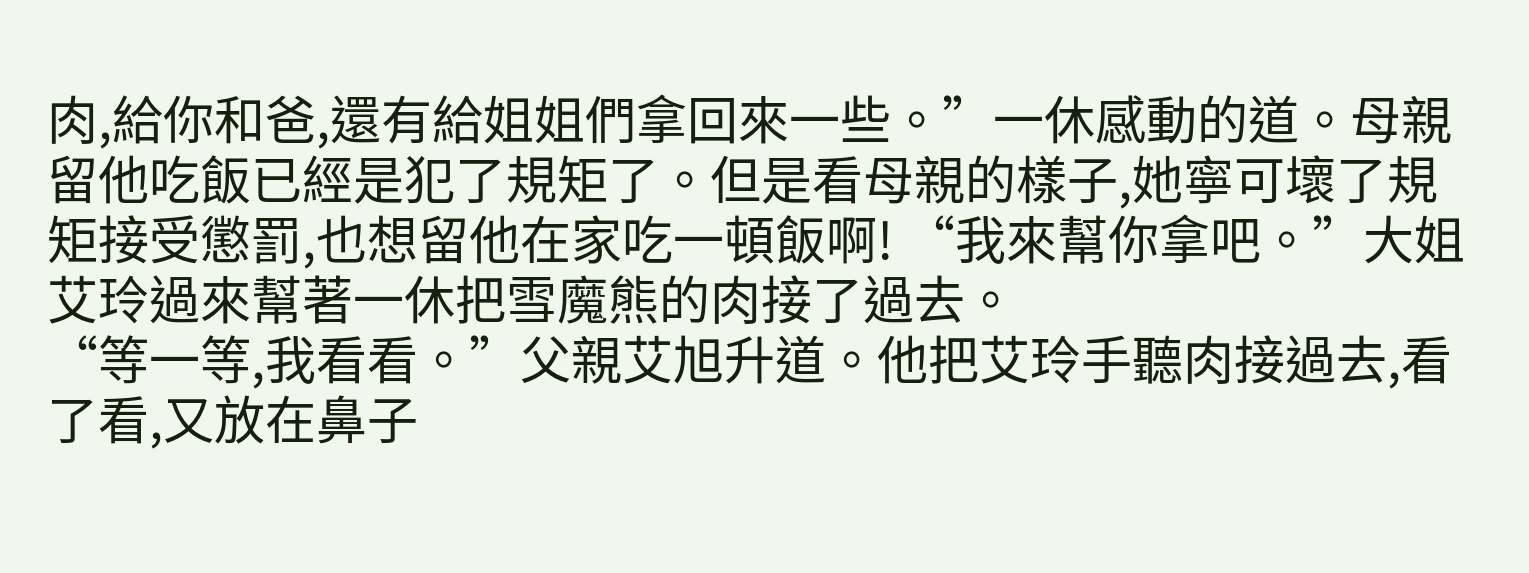肉,給你和爸,還有給姐姐們拿回來一些。”一休感動的道。母親留他吃飯已經是犯了規矩了。但是看母親的樣子,她寧可壞了規矩接受懲罰,也想留他在家吃一頓飯啊! “我來幫你拿吧。”大姐艾玲過來幫著一休把雪魔熊的肉接了過去。
“等一等,我看看。”父親艾旭升道。他把艾玲手聽肉接過去,看了看,又放在鼻子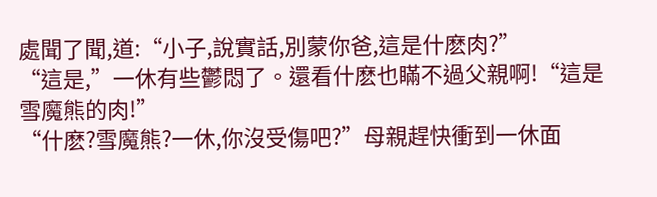處聞了聞,道:“小子,說實話,別蒙你爸,這是什麽肉?”
“這是,”一休有些鬱悶了。還看什麽也瞞不過父親啊!“這是雪魔熊的肉!”
“什麽?雪魔熊?一休,你沒受傷吧?”母親趕快衝到一休面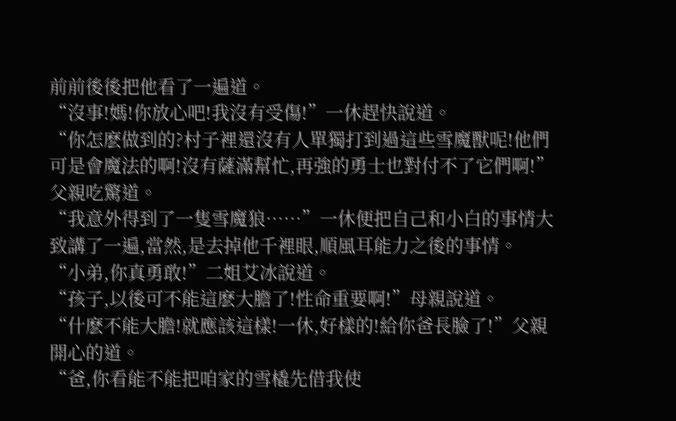前前後後把他看了一遍道。
“沒事!媽!你放心吧!我沒有受傷!”一休趕快說道。
“你怎麽做到的?村子裡還沒有人單獨打到過這些雪魔獸呢!他們可是會魔法的啊!沒有薩滿幫忙,再強的勇士也對付不了它們啊!”父親吃驚道。
“我意外得到了一隻雪魔狼……”一休便把自己和小白的事情大致講了一遍,當然,是去掉他千裡眼,順風耳能力之後的事情。
“小弟,你真勇敢!”二姐艾冰說道。
“孩子,以後可不能這麽大膽了!性命重要啊!”母親說道。
“什麽不能大膽!就應該這樣!一休,好樣的!給你爸長臉了!”父親開心的道。
“爸,你看能不能把咱家的雪橇先借我使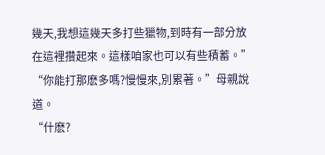幾天,我想這幾天多打些獵物,到時有一部分放在這裡攢起來。這樣咱家也可以有些積蓄。”
“你能打那麽多嗎?慢慢來,別累著。”母親說道。
“什麽?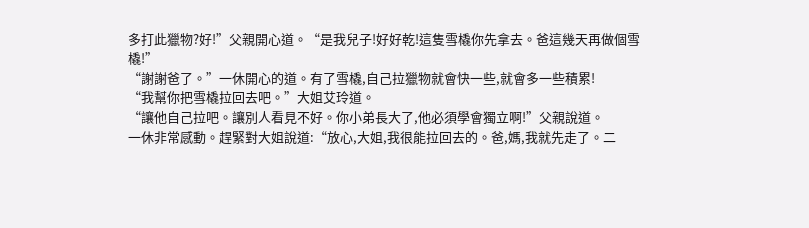多打此獵物?好!”父親開心道。“是我兒子!好好乾!這隻雪橇你先拿去。爸這幾天再做個雪橇!”
“謝謝爸了。”一休開心的道。有了雪橇,自己拉獵物就會快一些,就會多一些積累!
“我幫你把雪橇拉回去吧。”大姐艾玲道。
“讓他自己拉吧。讓別人看見不好。你小弟長大了,他必須學會獨立啊!”父親說道。
一休非常感動。趕緊對大姐說道:“放心,大姐,我很能拉回去的。爸,媽,我就先走了。二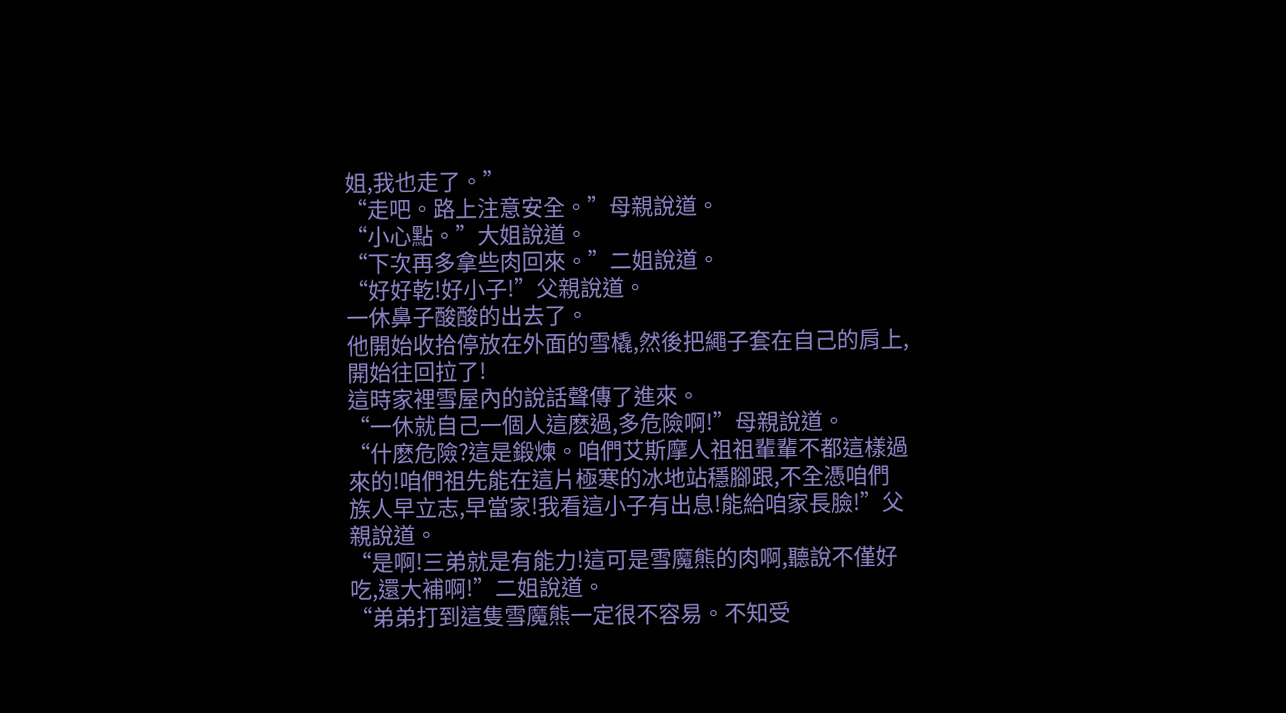姐,我也走了。”
“走吧。路上注意安全。”母親說道。
“小心點。”大姐說道。
“下次再多拿些肉回來。”二姐說道。
“好好乾!好小子!”父親說道。
一休鼻子酸酸的出去了。
他開始收拾停放在外面的雪橇,然後把繩子套在自己的肩上,開始往回拉了!
這時家裡雪屋內的說話聲傳了進來。
“一休就自己一個人這麽過,多危險啊!”母親說道。
“什麽危險?這是鍛煉。咱們艾斯摩人祖祖輩輩不都這樣過來的!咱們祖先能在這片極寒的冰地站穩腳跟,不全憑咱們族人早立志,早當家!我看這小子有出息!能給咱家長臉!”父親說道。
“是啊!三弟就是有能力!這可是雪魔熊的肉啊,聽說不僅好吃,還大補啊!”二姐說道。
“弟弟打到這隻雪魔熊一定很不容易。不知受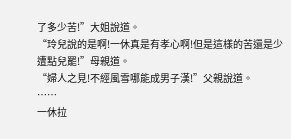了多少苦!”大姐說道。
“玲兒說的是啊!一休真是有孝心啊!但是這樣的苦還是少遭點兒罷!”母親道。
“婦人之見!不經風雪哪能成男子漢!”父親說道。
……
一休拉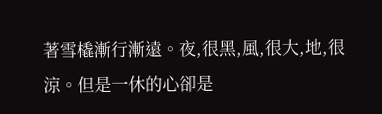著雪橇漸行漸遠。夜,很黑,風,很大,地,很涼。但是一休的心卻是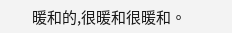暖和的,很暖和很暖和。